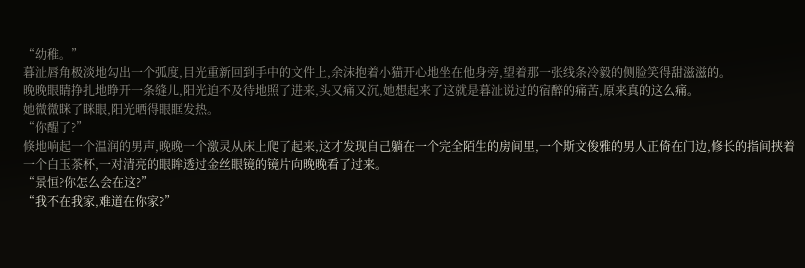“幼稚。”
暮沚唇角极淡地勾出一个弧度,目光重新回到手中的文件上,余沫抱着小猫开心地坐在他身旁,望着那一张线条冷毅的侧脸笑得甜滋滋的。
晚晚眼睛挣扎地睁开一条缝儿,阳光迫不及待地照了进来,头又痛又沉,她想起来了这就是暮沚说过的宿醉的痛苦,原来真的这么痛。
她微微眯了眯眼,阳光晒得眼眶发热。
“你醒了?”
倏地响起一个温润的男声,晚晚一个激灵从床上爬了起来,这才发现自己躺在一个完全陌生的房间里,一个斯文俊雅的男人正倚在门边,修长的指间挟着一个白玉茶杯,一对清亮的眼眸透过金丝眼镜的镜片向晚晚看了过来。
“景恒?你怎么会在这?”
“我不在我家,难道在你家?”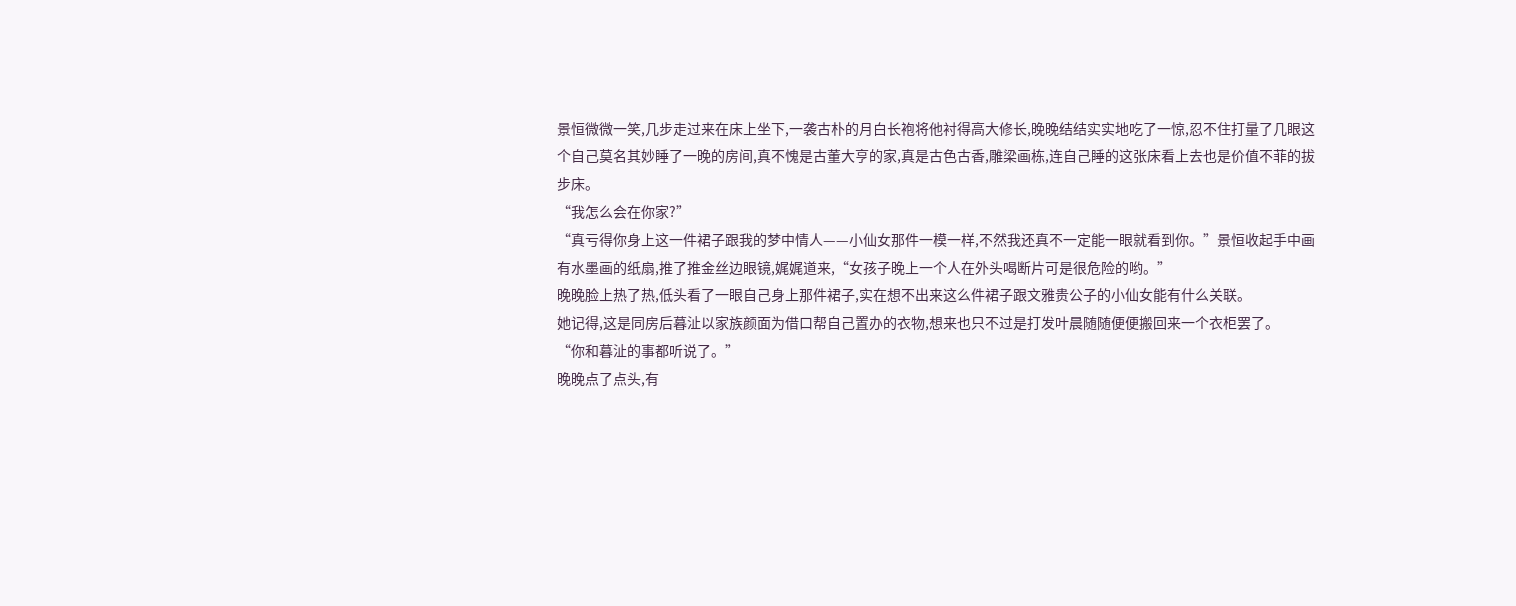景恒微微一笑,几步走过来在床上坐下,一袭古朴的月白长袍将他衬得高大修长,晚晚结结实实地吃了一惊,忍不住打量了几眼这个自己莫名其妙睡了一晚的房间,真不愧是古董大亨的家,真是古色古香,雕梁画栋,连自己睡的这张床看上去也是价值不菲的拔步床。
“我怎么会在你家?”
“真亏得你身上这一件裙子跟我的梦中情人——小仙女那件一模一样,不然我还真不一定能一眼就看到你。”景恒收起手中画有水墨画的纸扇,推了推金丝边眼镜,娓娓道来,“女孩子晚上一个人在外头喝断片可是很危险的哟。”
晚晚脸上热了热,低头看了一眼自己身上那件裙子,实在想不出来这么件裙子跟文雅贵公子的小仙女能有什么关联。
她记得,这是同房后暮沚以家族颜面为借口帮自己置办的衣物,想来也只不过是打发叶晨随随便便搬回来一个衣柜罢了。
“你和暮沚的事都听说了。”
晚晚点了点头,有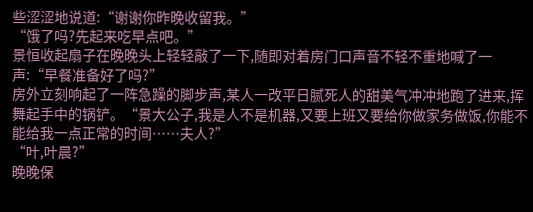些涩涩地说道:“谢谢你昨晚收留我。”
“饿了吗?先起来吃早点吧。”
景恒收起扇子在晚晚头上轻轻敲了一下,随即对着房门口声音不轻不重地喊了一声:“早餐准备好了吗?”
房外立刻响起了一阵急躁的脚步声,某人一改平日腻死人的甜美气冲冲地跑了进来,挥舞起手中的锅铲。“景大公子,我是人不是机器,又要上班又要给你做家务做饭,你能不能给我一点正常的时间……夫人?”
“叶,叶晨?”
晚晚保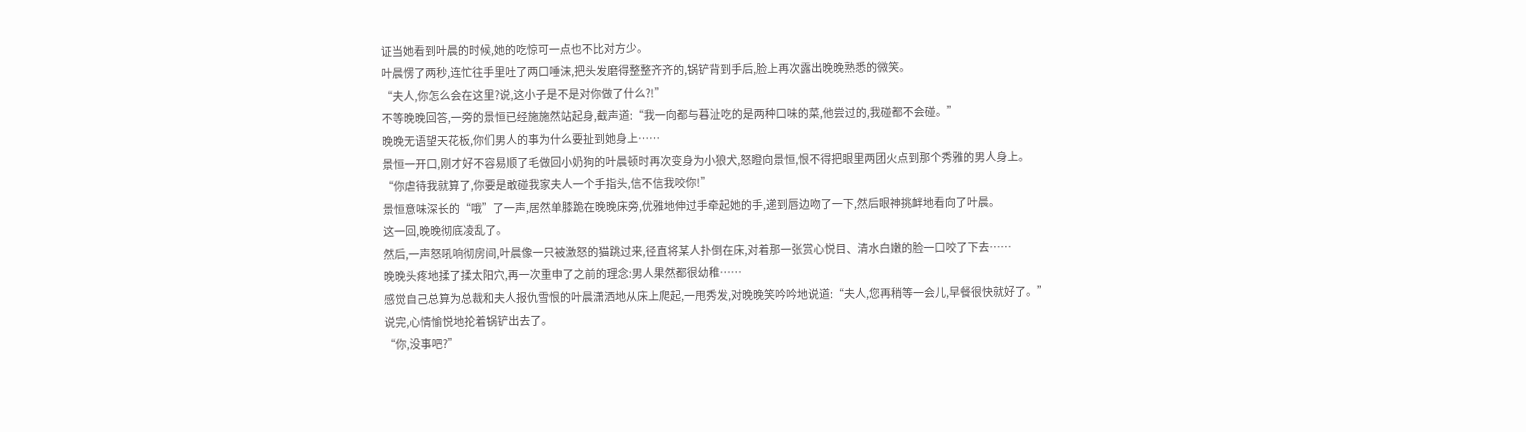证当她看到叶晨的时候,她的吃惊可一点也不比对方少。
叶晨愣了两秒,连忙往手里吐了两口唾沫,把头发磨得整整齐齐的,锅铲背到手后,脸上再次露出晚晚熟悉的微笑。
“夫人,你怎么会在这里?说,这小子是不是对你做了什么?!”
不等晚晚回答,一旁的景恒已经施施然站起身,截声道:“我一向都与暮沚吃的是两种口味的菜,他尝过的,我碰都不会碰。”
晚晚无语望天花板,你们男人的事为什么要扯到她身上……
景恒一开口,刚才好不容易顺了毛做回小奶狗的叶晨顿时再次变身为小狼犬,怒瞪向景恒,恨不得把眼里两团火点到那个秀雅的男人身上。
“你虐待我就算了,你要是敢碰我家夫人一个手指头,信不信我咬你!”
景恒意味深长的“哦”了一声,居然单膝跪在晚晚床旁,优雅地伸过手牵起她的手,递到唇边吻了一下,然后眼神挑衅地看向了叶晨。
这一回,晚晚彻底凌乱了。
然后,一声怒吼响彻房间,叶晨像一只被激怒的猫跳过来,径直将某人扑倒在床,对着那一张赏心悦目、清水白嫩的脸一口咬了下去……
晚晚头疼地揉了揉太阳穴,再一次重申了之前的理念:男人果然都很幼稚……
感觉自己总算为总裁和夫人报仇雪恨的叶晨潇洒地从床上爬起,一甩秀发,对晚晚笑吟吟地说道:“夫人,您再稍等一会儿,早餐很快就好了。”
说完,心情愉悦地抡着锅铲出去了。
“你,没事吧?”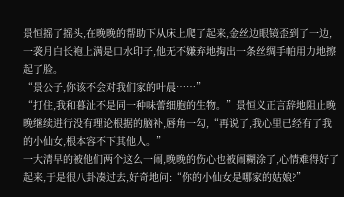景恒摇了摇头,在晚晚的帮助下从床上爬了起来,金丝边眼镜歪到了一边,一袭月白长袍上满是口水印子,他无不嫌弃地掏出一条丝绸手帕用力地擦起了脸。
“景公子,你该不会对我们家的叶晨……”
“打住,我和暮沚不是同一种味蕾细胞的生物。”景恒义正言辞地阻止晚晚继续进行没有理论根据的脑补,唇角一勾,“再说了,我心里已经有了我的小仙女,根本容不下其他人。”
一大清早的被他们两个这么一闹,晚晚的伤心也被闹糊涂了,心情难得好了起来,于是很八卦凑过去,好奇地问:“你的小仙女是哪家的姑娘?”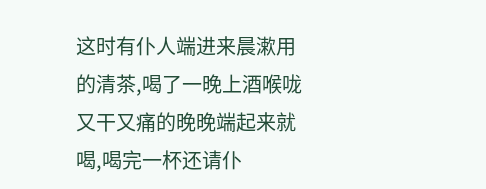这时有仆人端进来晨漱用的清茶,喝了一晚上酒喉咙又干又痛的晚晚端起来就喝,喝完一杯还请仆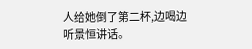人给她倒了第二杯,边喝边听景恒讲话。